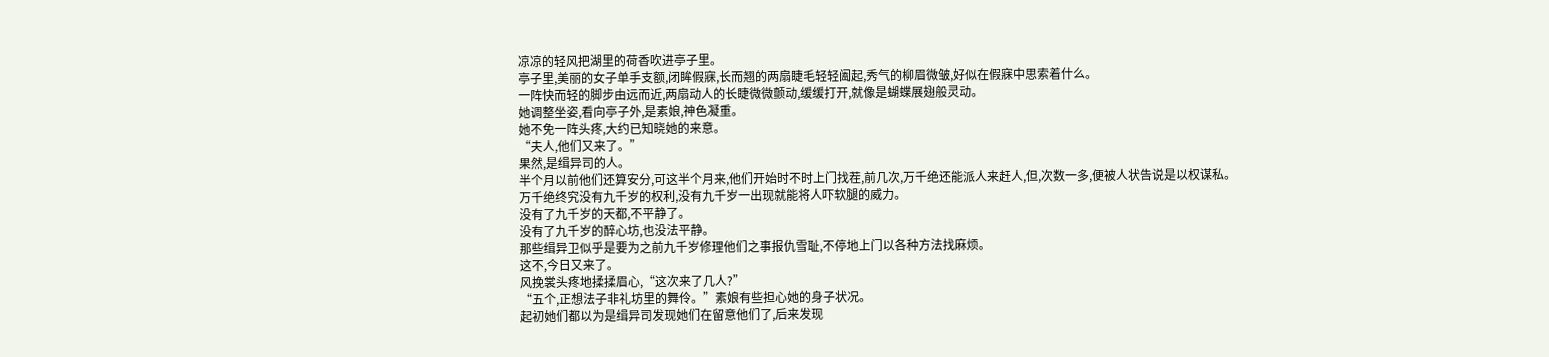凉凉的轻风把湖里的荷香吹进亭子里。
亭子里,美丽的女子单手支额,闭眸假寐,长而翘的两扇睫毛轻轻阖起,秀气的柳眉微皱,好似在假寐中思索着什么。
一阵快而轻的脚步由远而近,两扇动人的长睫微微颤动,缓缓打开,就像是蝴蝶展翅般灵动。
她调整坐姿,看向亭子外,是素娘,神色凝重。
她不免一阵头疼,大约已知晓她的来意。
“夫人,他们又来了。”
果然,是缉异司的人。
半个月以前他们还算安分,可这半个月来,他们开始时不时上门找茬,前几次,万千绝还能派人来赶人,但,次数一多,便被人状告说是以权谋私。
万千绝终究没有九千岁的权利,没有九千岁一出现就能将人吓软腿的威力。
没有了九千岁的天都,不平静了。
没有了九千岁的醉心坊,也没法平静。
那些缉异卫似乎是要为之前九千岁修理他们之事报仇雪耻,不停地上门以各种方法找麻烦。
这不,今日又来了。
风挽裳头疼地揉揉眉心,“这次来了几人?”
“五个,正想法子非礼坊里的舞伶。”素娘有些担心她的身子状况。
起初她们都以为是缉异司发现她们在留意他们了,后来发现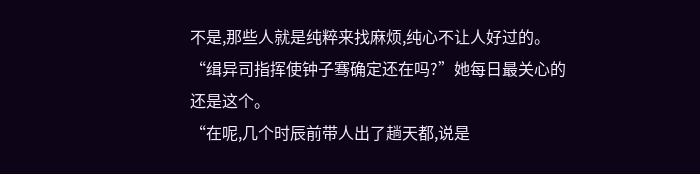不是,那些人就是纯粹来找麻烦,纯心不让人好过的。
“缉异司指挥使钟子骞确定还在吗?”她每日最关心的还是这个。
“在呢,几个时辰前带人出了趟天都,说是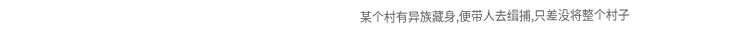某个村有异族藏身,便带人去缉捕,只差没将整个村子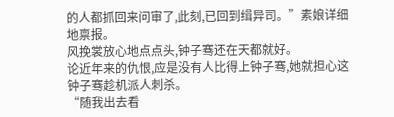的人都抓回来问审了,此刻,已回到缉异司。”素娘详细地禀报。
风挽裳放心地点点头,钟子骞还在天都就好。
论近年来的仇恨,应是没有人比得上钟子骞,她就担心这钟子骞趁机派人刺杀。
“随我出去看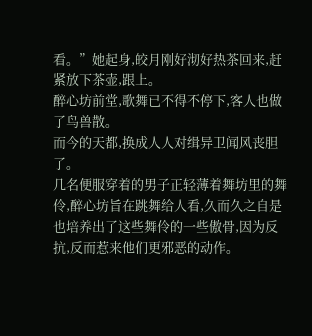看。”她起身,皎月刚好沏好热茶回来,赶紧放下茶壶,跟上。
醉心坊前堂,歌舞已不得不停下,客人也做了鸟兽散。
而今的天都,换成人人对缉异卫闻风丧胆了。
几名便服穿着的男子正轻薄着舞坊里的舞伶,醉心坊旨在跳舞给人看,久而久之自是也培养出了这些舞伶的一些傲骨,因为反抗,反而惹来他们更邪恶的动作。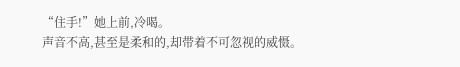“住手!”她上前,冷喝。
声音不高,甚至是柔和的,却带着不可忽视的威慑。